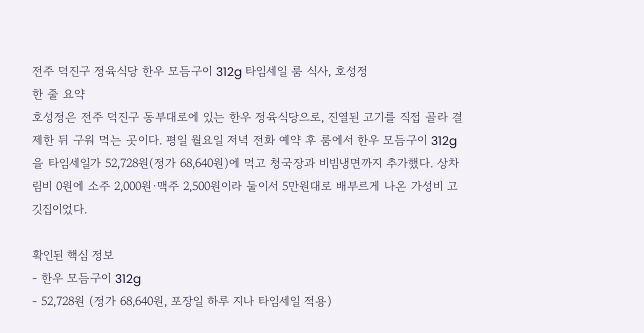전주 덕진구 정육식당 한우 모듬구이 312g 타임세일 룸 식사, 호성정
한 줄 요약
호성정은 전주 덕진구 동부대로에 있는 한우 정육식당으로, 진열된 고기를 직접 골라 결제한 뒤 구워 먹는 곳이다. 평일 월요일 저녁 전화 예약 후 룸에서 한우 모듬구이 312g을 타임세일가 52,728원(정가 68,640원)에 먹고 청국장과 비빔냉면까지 추가했다. 상차림비 0원에 소주 2,000원·맥주 2,500원이라 둘이서 5만원대로 배부르게 나온 가성비 고깃집이었다.

확인된 핵심 정보
- 한우 모듬구이 312g
- 52,728원 (정가 68,640원, 포장일 하루 지나 타임세일 적용)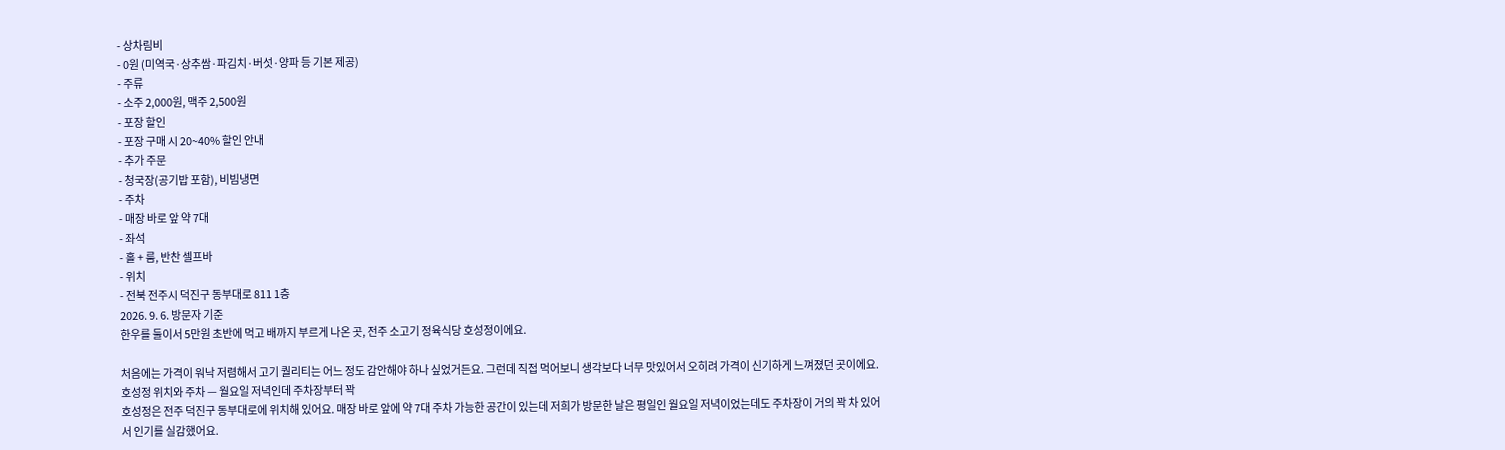- 상차림비
- 0원 (미역국·상추쌈·파김치·버섯·양파 등 기본 제공)
- 주류
- 소주 2,000원, 맥주 2,500원
- 포장 할인
- 포장 구매 시 20~40% 할인 안내
- 추가 주문
- 청국장(공기밥 포함), 비빔냉면
- 주차
- 매장 바로 앞 약 7대
- 좌석
- 홀 + 룸, 반찬 셀프바
- 위치
- 전북 전주시 덕진구 동부대로 811 1층
2026. 9. 6. 방문자 기준
한우를 둘이서 5만원 초반에 먹고 배까지 부르게 나온 곳, 전주 소고기 정육식당 호성정이에요.

처음에는 가격이 워낙 저렴해서 고기 퀄리티는 어느 정도 감안해야 하나 싶었거든요. 그런데 직접 먹어보니 생각보다 너무 맛있어서 오히려 가격이 신기하게 느껴졌던 곳이에요.
호성정 위치와 주차 — 월요일 저녁인데 주차장부터 꽉
호성정은 전주 덕진구 동부대로에 위치해 있어요. 매장 바로 앞에 약 7대 주차 가능한 공간이 있는데 저희가 방문한 날은 평일인 월요일 저녁이었는데도 주차장이 거의 꽉 차 있어서 인기를 실감했어요.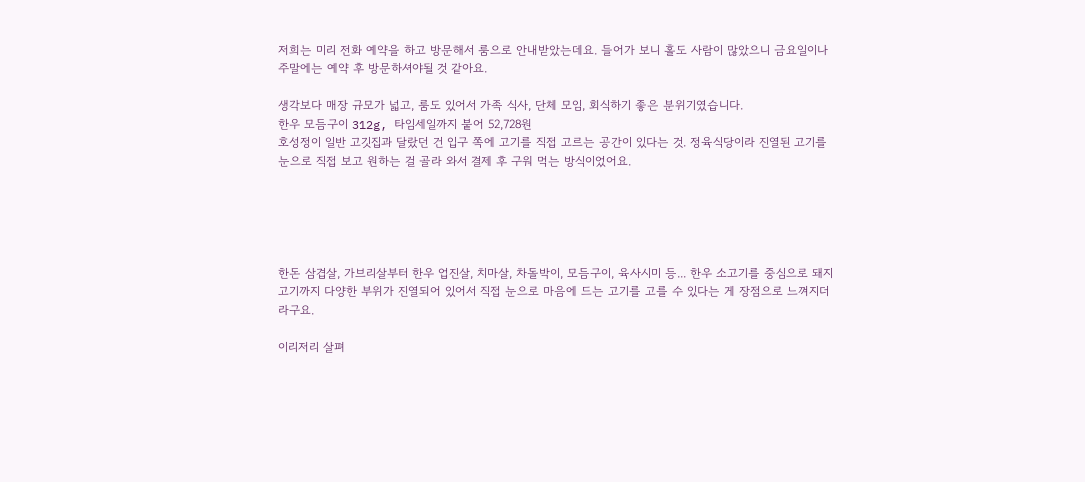저희는 미리 전화 예약을 하고 방문해서 룸으로 안내받았는데요. 들어가 보니 홀도 사람이 많았으니 금요일이나 주말에는 예약 후 방문하셔야될 것 같아요.

생각보다 매장 규모가 넓고, 룸도 있어서 가족 식사, 단체 모임, 회식하기 좋은 분위기였습니다.
한우 모듬구이 312g, 타임세일까지 붙어 52,728원
호성정이 일반 고깃집과 달랐던 건 입구 쪽에 고기를 직접 고르는 공간이 있다는 것. 정육식당이라 진열된 고기를 눈으로 직접 보고 원하는 걸 골라 와서 결제 후 구워 먹는 방식이었어요.





한돈 삼겹살, 가브리살부터 한우 업진살, 치마살, 차돌박이, 모듬구이, 육사시미 등... 한우 소고기를 중심으로 돼지고기까지 다양한 부위가 진열되어 있어서 직접 눈으로 마음에 드는 고기를 고를 수 있다는 게 장점으로 느껴지더라구요.

이리저리 살펴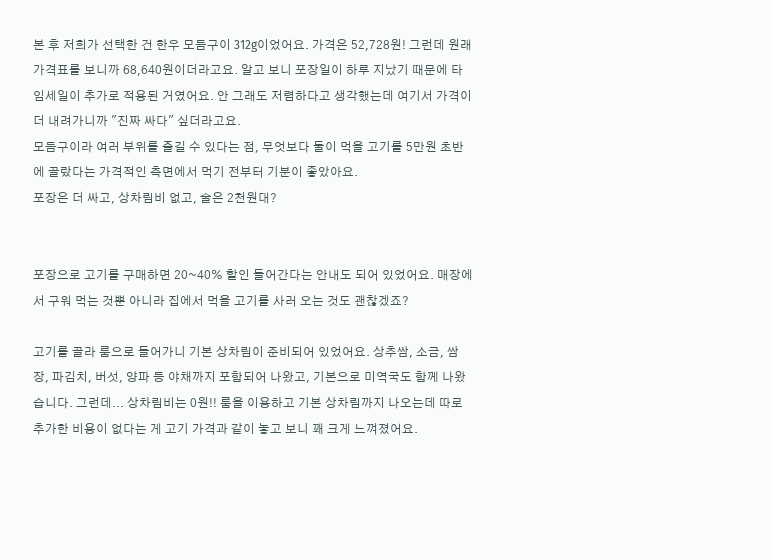본 후 저희가 선택한 건 한우 모듬구이 312g이었어요. 가격은 52,728원! 그런데 원래 가격표를 보니까 68,640원이더라고요. 알고 보니 포장일이 하루 지났기 때문에 타임세일이 추가로 적용된 거였어요. 안 그래도 저렴하다고 생각했는데 여기서 가격이 더 내려가니까 "진짜 싸다" 싶더라고요.
모듬구이라 여러 부위를 즐길 수 있다는 점, 무엇보다 둘이 먹을 고기를 5만원 초반에 골랐다는 가격적인 측면에서 먹기 전부터 기분이 좋았아요.
포장은 더 싸고, 상차림비 없고, 술은 2천원대?


포장으로 고기를 구매하면 20~40% 할인 들어간다는 안내도 되어 있었어요. 매장에서 구워 먹는 것뿐 아니라 집에서 먹을 고기를 사러 오는 것도 괜찮겠죠?

고기를 골라 룸으로 들어가니 기본 상차림이 준비되어 있었어요. 상추쌈, 소금, 쌈장, 파김치, 버섯, 양파 등 야채까지 포함되어 나왔고, 기본으로 미역국도 함께 나왔습니다. 그런데... 상차림비는 0원!! 룸을 이용하고 기본 상차림까지 나오는데 따로 추가한 비용이 없다는 게 고기 가격과 같이 놓고 보니 꽤 크게 느껴졌어요.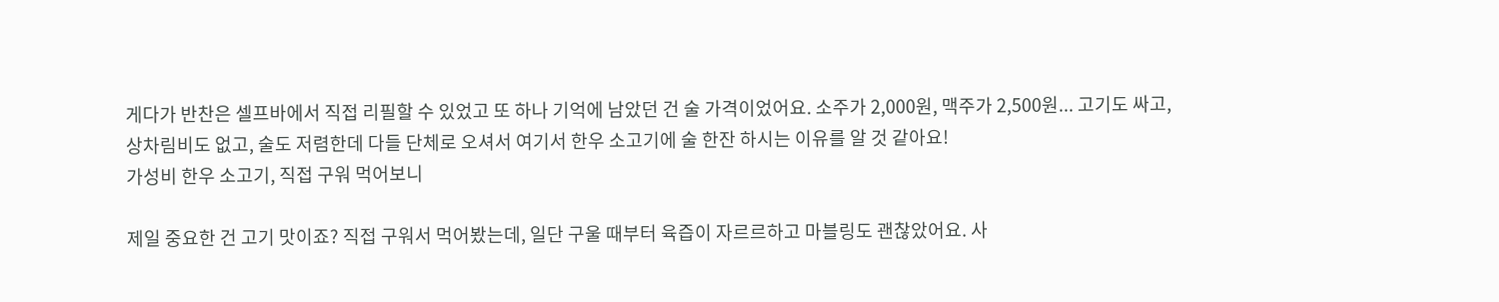게다가 반찬은 셀프바에서 직접 리필할 수 있었고 또 하나 기억에 남았던 건 술 가격이었어요. 소주가 2,000원, 맥주가 2,500원... 고기도 싸고, 상차림비도 없고, 술도 저렴한데 다들 단체로 오셔서 여기서 한우 소고기에 술 한잔 하시는 이유를 알 것 같아요!
가성비 한우 소고기, 직접 구워 먹어보니

제일 중요한 건 고기 맛이죠? 직접 구워서 먹어봤는데, 일단 구울 때부터 육즙이 자르르하고 마블링도 괜찮았어요. 사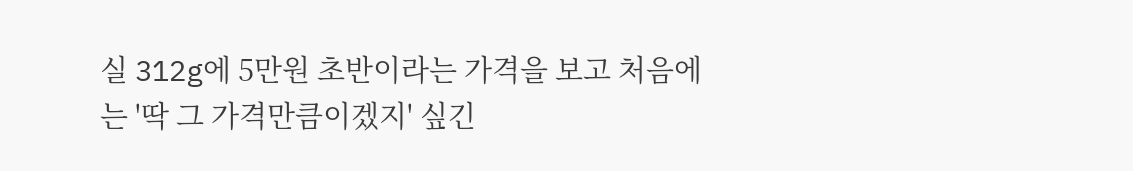실 312g에 5만원 초반이라는 가격을 보고 처음에는 '딱 그 가격만큼이겠지' 싶긴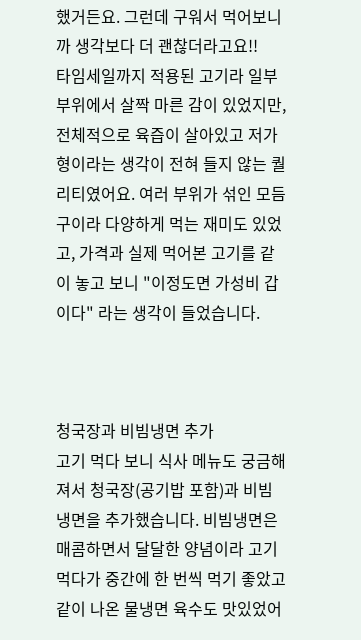했거든요. 그런데 구워서 먹어보니까 생각보다 더 괜찮더라고요!!
타임세일까지 적용된 고기라 일부 부위에서 살짝 마른 감이 있었지만, 전체적으로 육즙이 살아있고 저가형이라는 생각이 전혀 들지 않는 퀄리티였어요. 여러 부위가 섞인 모듬구이라 다양하게 먹는 재미도 있었고, 가격과 실제 먹어본 고기를 같이 놓고 보니 "이정도면 가성비 갑이다" 라는 생각이 들었습니다.



청국장과 비빔냉면 추가
고기 먹다 보니 식사 메뉴도 궁금해져서 청국장(공기밥 포함)과 비빔냉면을 추가했습니다. 비빔냉면은 매콤하면서 달달한 양념이라 고기 먹다가 중간에 한 번씩 먹기 좋았고 같이 나온 물냉면 육수도 맛있었어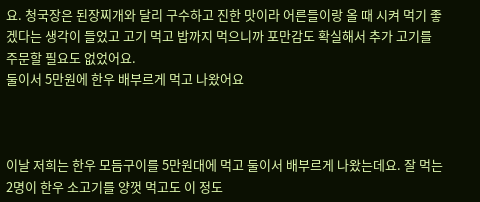요. 청국장은 된장찌개와 달리 구수하고 진한 맛이라 어른들이랑 올 때 시켜 먹기 좋겠다는 생각이 들었고 고기 먹고 밥까지 먹으니까 포만감도 확실해서 추가 고기를 주문할 필요도 없었어요.
둘이서 5만원에 한우 배부르게 먹고 나왔어요



이날 저희는 한우 모듬구이를 5만원대에 먹고 둘이서 배부르게 나왔는데요. 잘 먹는 2명이 한우 소고기를 양껏 먹고도 이 정도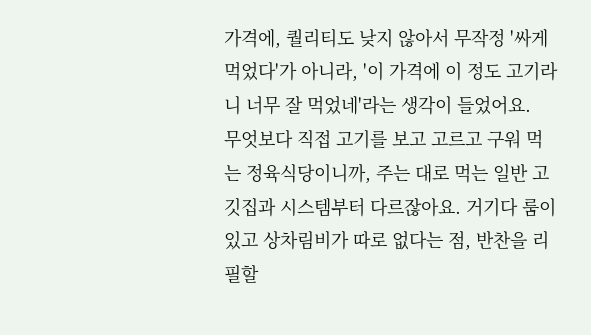가격에, 퀄리티도 낮지 않아서 무작정 '싸게 먹었다'가 아니라, '이 가격에 이 정도 고기라니 너무 잘 먹었네'라는 생각이 들었어요.
무엇보다 직접 고기를 보고 고르고 구워 먹는 정육식당이니까, 주는 대로 먹는 일반 고깃집과 시스템부터 다르잖아요. 거기다 룸이 있고 상차림비가 따로 없다는 점, 반찬을 리필할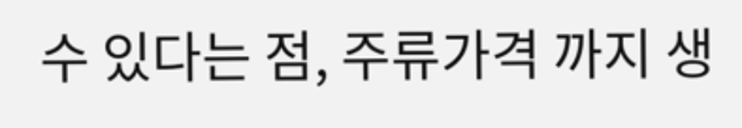수 있다는 점, 주류가격 까지 생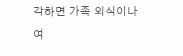각하면 가족 외식이나 여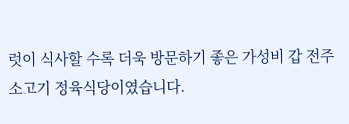럿이 식사할 수록 더욱 방문하기 좋은 가성비 갑 전주 소고기 정육식당이였습니다.